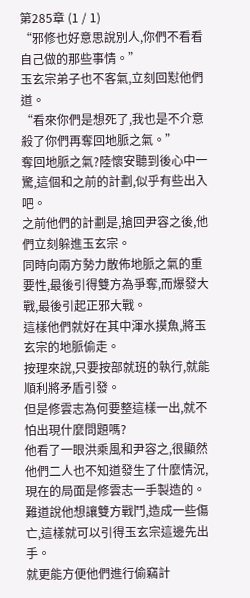第285章 (1 / 1)
“邪修也好意思說別人,你們不看看自己做的那些事情。”
玉玄宗弟子也不客氣,立刻回懟他們道。
“看來你們是想死了,我也是不介意殺了你們再奪回地脈之氣。”
奪回地脈之氣?陸懷安聽到後心中一驚,這個和之前的計劃,似乎有些出入吧。
之前他們的計劃是,搶回尹容之後,他們立刻躲進玉玄宗。
同時向兩方勢力散佈地脈之氣的重要性,最後引得雙方為爭奪,而爆發大戰,最後引起正邪大戰。
這樣他們就好在其中渾水摸魚,將玉玄宗的地脈偷走。
按理來說,只要按部就班的執行,就能順利將矛盾引發。
但是修雲志為何要整這樣一出,就不怕出現什麼問題嗎?
他看了一眼洪乘風和尹容之,很顯然他們二人也不知道發生了什麼情況,現在的局面是修雲志一手製造的。
難道說他想讓雙方戰鬥,造成一些傷亡,這樣就可以引得玉玄宗這邊先出手。
就更能方便他們進行偷竊計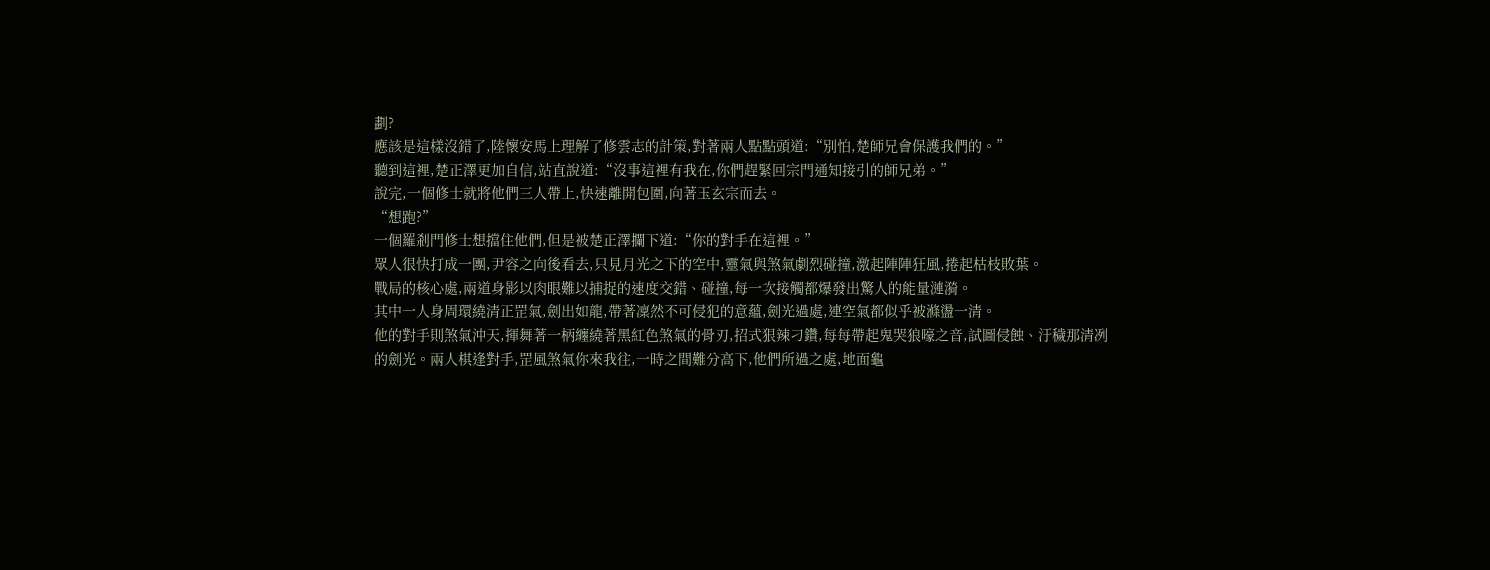劃?
應該是這樣沒錯了,陸懷安馬上理解了修雲志的計策,對著兩人點點頭道:“別怕,楚師兄會保護我們的。”
聽到這裡,楚正澤更加自信,站直說道:“沒事這裡有我在,你們趕緊回宗門通知接引的師兄弟。”
說完,一個修士就將他們三人帶上,快速離開包圍,向著玉玄宗而去。
“想跑?”
一個羅剎門修士想擋住他們,但是被楚正澤攔下道:“你的對手在這裡。”
眾人很快打成一團,尹容之向後看去,只見月光之下的空中,靈氣與煞氣劇烈碰撞,激起陣陣狂風,捲起枯枝敗葉。
戰局的核心處,兩道身影以肉眼難以捕捉的速度交錯、碰撞,每一次接觸都爆發出驚人的能量漣漪。
其中一人身周環繞清正罡氣,劍出如龍,帶著凜然不可侵犯的意蘊,劍光過處,連空氣都似乎被滌盪一清。
他的對手則煞氣沖天,揮舞著一柄纏繞著黑紅色煞氣的骨刃,招式狠辣刁鑽,每每帶起鬼哭狼嚎之音,試圖侵蝕、汙穢那清冽的劍光。兩人棋逢對手,罡風煞氣你來我往,一時之間難分高下,他們所過之處,地面龜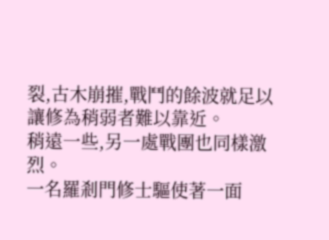裂,古木崩摧,戰鬥的餘波就足以讓修為稍弱者難以靠近。
稍遠一些,另一處戰團也同樣激烈。
一名羅剎門修士驅使著一面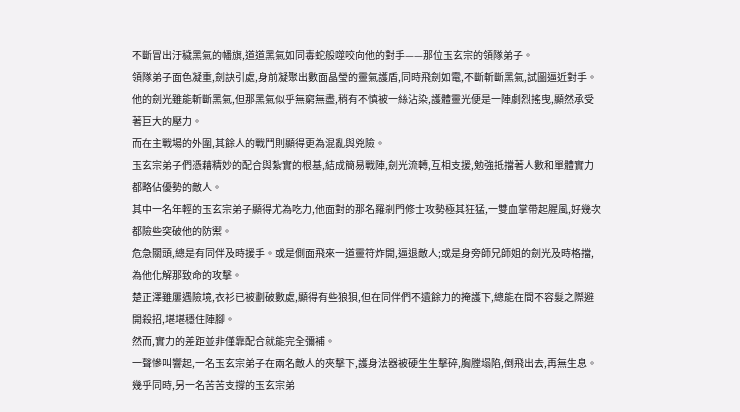不斷冒出汙穢黑氣的幡旗,道道黑氣如同毒蛇般噬咬向他的對手——那位玉玄宗的領隊弟子。
領隊弟子面色凝重,劍訣引處,身前凝聚出數面晶瑩的靈氣護盾,同時飛劍如電,不斷斬斷黑氣,試圖逼近對手。
他的劍光雖能斬斷黑氣,但那黑氣似乎無窮無盡,稍有不慎被一絲沾染,護體靈光便是一陣劇烈搖曳,顯然承受著巨大的壓力。
而在主戰場的外圍,其餘人的戰鬥則顯得更為混亂與兇險。
玉玄宗弟子們憑藉精妙的配合與紮實的根基,結成簡易戰陣,劍光流轉,互相支援,勉強抵擋著人數和單體實力都略佔優勢的敵人。
其中一名年輕的玉玄宗弟子顯得尤為吃力,他面對的那名羅剎門修士攻勢極其狂猛,一雙血掌帶起腥風,好幾次都險些突破他的防禦。
危急關頭,總是有同伴及時援手。或是側面飛來一道靈符炸開,逼退敵人;或是身旁師兄師姐的劍光及時格擋,為他化解那致命的攻擊。
楚正澤雖屢遇險境,衣衫已被劃破數處,顯得有些狼狽,但在同伴們不遺餘力的掩護下,總能在間不容髮之際避開殺招,堪堪穩住陣腳。
然而,實力的差距並非僅靠配合就能完全彌補。
一聲慘叫響起,一名玉玄宗弟子在兩名敵人的夾擊下,護身法器被硬生生擊碎,胸膛塌陷,倒飛出去,再無生息。
幾乎同時,另一名苦苦支撐的玉玄宗弟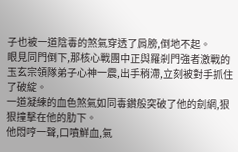子也被一道陰毒的煞氣穿透了肩膀,倒地不起。
眼見同門倒下,那核心戰團中正與羅剎門強者激戰的玉玄宗領隊弟子心神一震,出手稍滯,立刻被對手抓住了破綻。
一道凝練的血色煞氣如同毒鑽般突破了他的劍網,狠狠撞擊在他的肋下。
他悶哼一聲,口噴鮮血,氣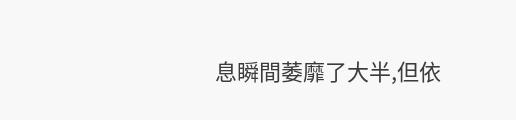息瞬間萎靡了大半,但依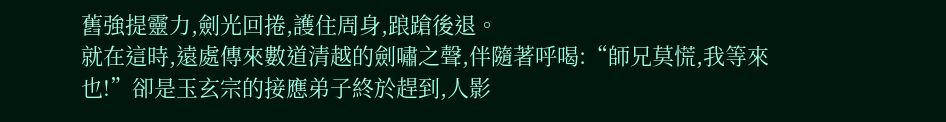舊強提靈力,劍光回捲,護住周身,踉蹌後退。
就在這時,遠處傳來數道清越的劍嘯之聲,伴隨著呼喝:“師兄莫慌,我等來也!”卻是玉玄宗的接應弟子終於趕到,人影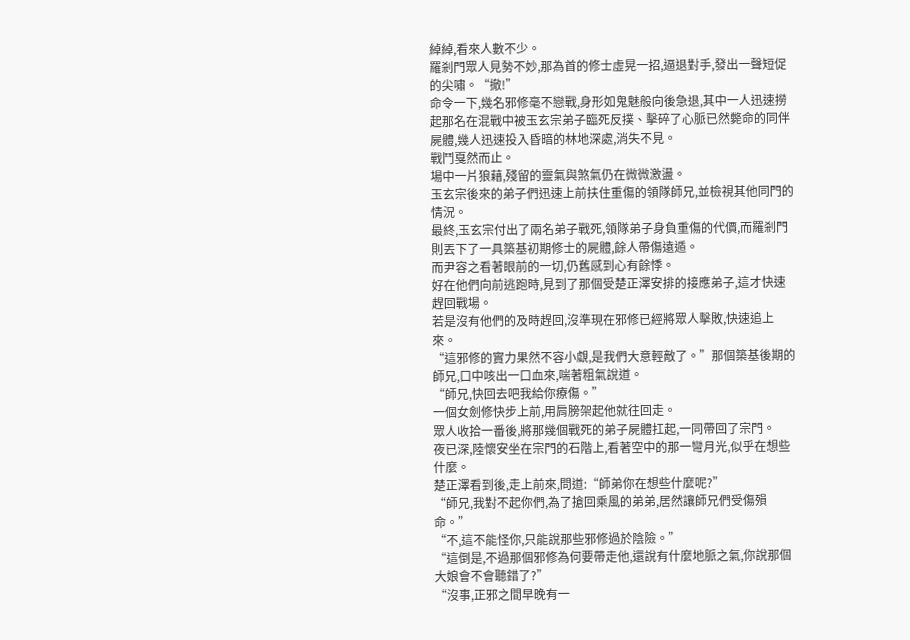綽綽,看來人數不少。
羅剎門眾人見勢不妙,那為首的修士虛晃一招,逼退對手,發出一聲短促的尖嘯。“撤!”
命令一下,幾名邪修毫不戀戰,身形如鬼魅般向後急退,其中一人迅速撈起那名在混戰中被玉玄宗弟子臨死反撲、擊碎了心脈已然斃命的同伴屍體,幾人迅速投入昏暗的林地深處,消失不見。
戰鬥戛然而止。
場中一片狼藉,殘留的靈氣與煞氣仍在微微激盪。
玉玄宗後來的弟子們迅速上前扶住重傷的領隊師兄,並檢視其他同門的情況。
最終,玉玄宗付出了兩名弟子戰死,領隊弟子身負重傷的代價,而羅剎門則丟下了一具築基初期修士的屍體,餘人帶傷遠遁。
而尹容之看著眼前的一切,仍舊感到心有餘悸。
好在他們向前逃跑時,見到了那個受楚正澤安排的接應弟子,這才快速趕回戰場。
若是沒有他們的及時趕回,沒準現在邪修已經將眾人擊敗,快速追上來。
“這邪修的實力果然不容小覷,是我們大意輕敵了。”那個築基後期的師兄,口中咳出一口血來,喘著粗氣說道。
“師兄,快回去吧我給你療傷。”
一個女劍修快步上前,用肩膀架起他就往回走。
眾人收拾一番後,將那幾個戰死的弟子屍體扛起,一同帶回了宗門。
夜已深,陸懷安坐在宗門的石階上,看著空中的那一彎月光,似乎在想些什麼。
楚正澤看到後,走上前來,問道:“師弟你在想些什麼呢?”
“師兄,我對不起你們,為了搶回乘風的弟弟,居然讓師兄們受傷殞命。”
“不,這不能怪你,只能說那些邪修過於陰險。”
“這倒是,不過那個邪修為何要帶走他,還說有什麼地脈之氣,你說那個大娘會不會聽錯了?”
“沒事,正邪之間早晚有一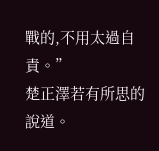戰的,不用太過自責。”
楚正澤若有所思的說道。